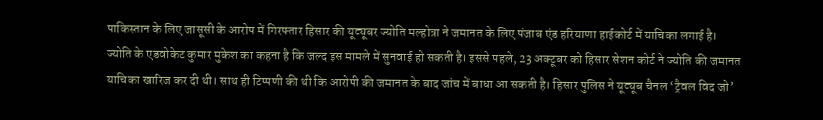पाकिस्तान के लिए जासूसी के आरोप में गिरफ्तार हिसार की यूट्यूबर ज्योति मल्होत्रा ने जमानत के लिए पंजाब एंड हरियाणा हाईकोर्ट में याचिका लगाई है। ज्योति के एडवोकेट कुमार मुकेश का कहना है कि जल्द इस मामले में सुनवाई हो सकती है। इससे पहले, 23 अक्टूबर को हिसार सेशन कोर्ट ने ज्योति की जमानत याचिका खारिज कर दी थी। साथ ही टिप्पणी की थी कि आरोपी की जमानत के बाद जांच में बाधा आ सकती है। हिसार पुलिस ने यूट्यूब चैनल ‘ट्रैवल विद जो’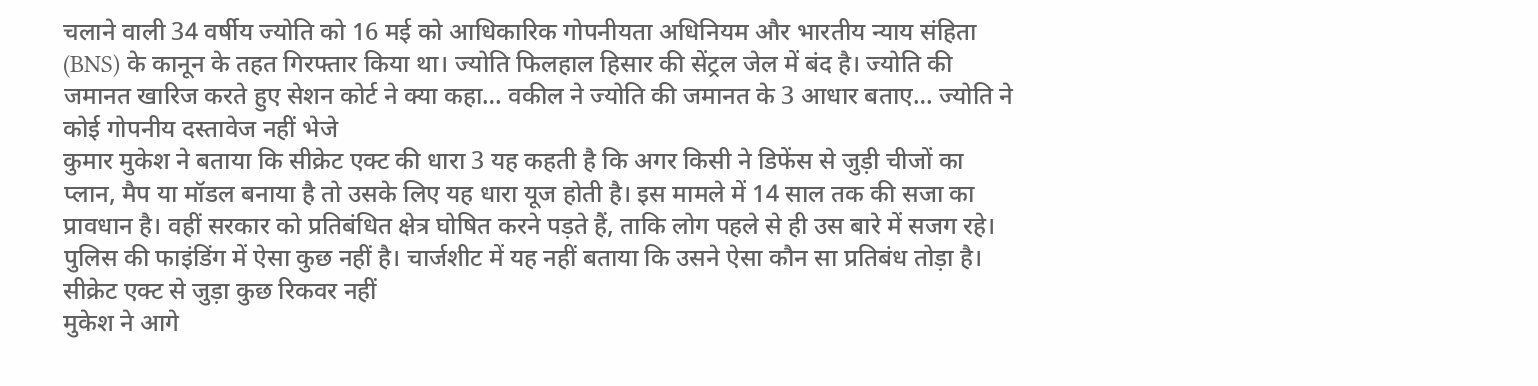चलाने वाली 34 वर्षीय ज्योति को 16 मई को आधिकारिक गोपनीयता अधिनियम और भारतीय न्याय संहिता (BNS) के कानून के तहत गिरफ्तार किया था। ज्योति फिलहाल हिसार की सेंट्रल जेल में बंद है। ज्योति की जमानत खारिज करते हुए सेशन कोर्ट ने क्या कहा… वकील ने ज्योति की जमानत के 3 आधार बताए… ज्योति ने कोई गोपनीय दस्तावेज नहीं भेजे
कुमार मुकेश ने बताया कि सीक्रेट एक्ट की धारा 3 यह कहती है कि अगर किसी ने डिफेंस से जुड़ी चीजों का प्लान, मैप या मॉडल बनाया है तो उसके लिए यह धारा यूज होती है। इस मामले में 14 साल तक की सजा का प्रावधान है। वहीं सरकार को प्रतिबंधित क्षेत्र घोषित करने पड़ते हैं, ताकि लोग पहले से ही उस बारे में सजग रहे। पुलिस की फाइंडिंग में ऐसा कुछ नहीं है। चार्जशीट में यह नहीं बताया कि उसने ऐसा कौन सा प्रतिबंध तोड़ा है। सीक्रेट एक्ट से जुड़ा कुछ रिकवर नहीं
मुकेश ने आगे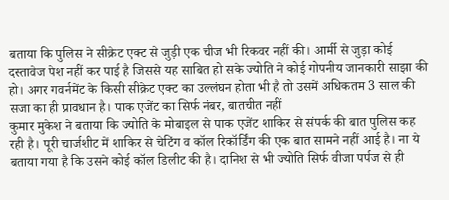बताया कि पुलिस ने सीक्रेट एक्ट से जुड़ी एक चीज भी रिकवर नहीं की। आर्मी से जुड़ा कोई दस्तावेज पेश नहीं कर पाई है जिससे यह साबित हो सके ज्योति ने कोई गोपनीय जानकारी साझा की हो। अगर गवर्नमेंट के किसी सीक्रेट एक्ट का उल्लंघन होता भी है तो उसमें अधिकतम 3 साल की सजा का ही प्रावधान है। पाक एजेंट का सिर्फ नंबर, बातचीत नहीं
कुमार मुकेश ने बताया कि ज्योति के मोबाइल से पाक एजेंट शाकिर से संपर्क की बात पुलिस कह रही है। पूरी चार्जशीट में शाकिर से चेटिंग व कॉल रिकॉर्डिंग की एक बात सामने नहीं आई है। ना ये बताया गया है कि उसने कोई कॉल डिलीट की है। दानिश से भी ज्योति सिर्फ वीजा पर्पज से ही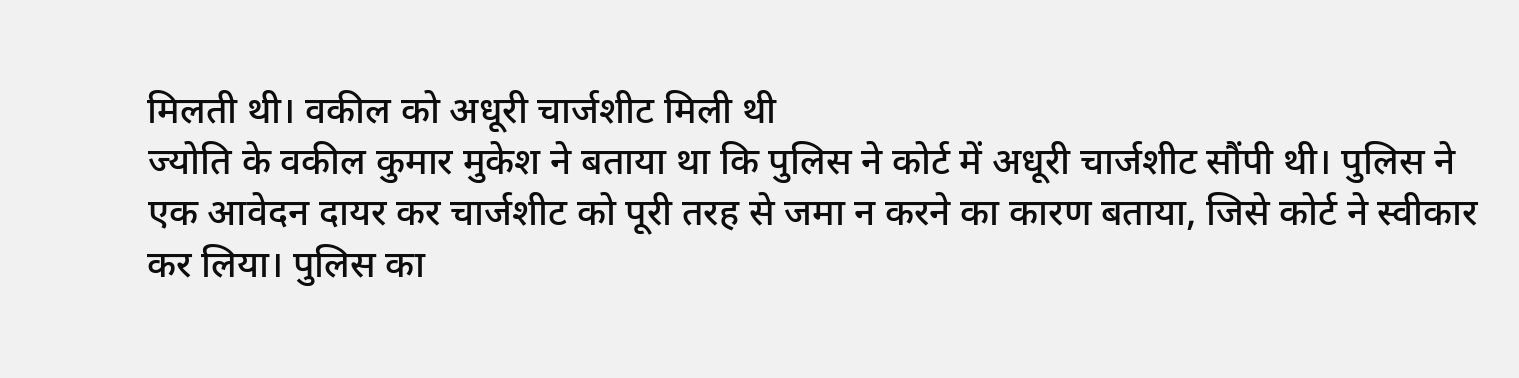मिलती थी। वकील को अधूरी चार्जशीट मिली थी
ज्योति के वकील कुमार मुकेश ने बताया था कि पुलिस ने कोर्ट में अधूरी चार्जशीट सौंपी थी। पुलिस ने एक आवेदन दायर कर चार्जशीट को पूरी तरह से जमा न करने का कारण बताया, जिसे कोर्ट ने स्वीकार कर लिया। पुलिस का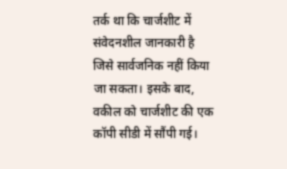तर्क था कि चार्जशीट में संवेदनशील जानकारी है जिसे सार्वजनिक नहीं किया जा सकता। इसके बाद, वकील को चार्जशीट की एक कॉपी सीडी में सौंपी गई।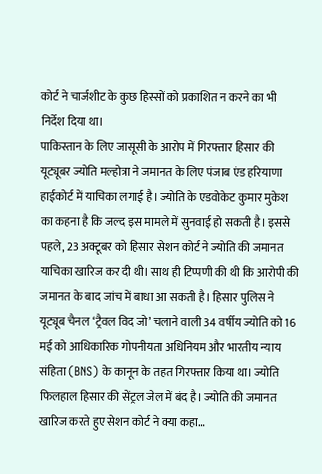कोर्ट ने चार्जशीट के कुछ हिस्सों को प्रकाशित न करने का भी निर्देश दिया था।
पाकिस्तान के लिए जासूसी के आरोप में गिरफ्तार हिसार की यूट्यूबर ज्योति मल्होत्रा ने जमानत के लिए पंजाब एंड हरियाणा हाईकोर्ट में याचिका लगाई है। ज्योति के एडवोकेट कुमार मुकेश का कहना है कि जल्द इस मामले में सुनवाई हो सकती है। इससे पहले, 23 अक्टूबर को हिसार सेशन कोर्ट ने ज्योति की जमानत याचिका खारिज कर दी थी। साथ ही टिप्पणी की थी कि आरोपी की जमानत के बाद जांच में बाधा आ सकती है। हिसार पुलिस ने यूट्यूब चैनल ‘ट्रैवल विद जो’ चलाने वाली 34 वर्षीय ज्योति को 16 मई को आधिकारिक गोपनीयता अधिनियम और भारतीय न्याय संहिता (BNS) के कानून के तहत गिरफ्तार किया था। ज्योति फिलहाल हिसार की सेंट्रल जेल में बंद है। ज्योति की जमानत खारिज करते हुए सेशन कोर्ट ने क्या कहा…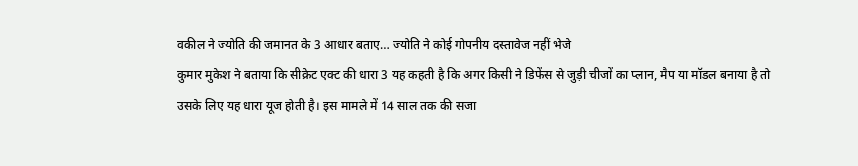वकील ने ज्योति की जमानत के 3 आधार बताए… ज्योति ने कोई गोपनीय दस्तावेज नहीं भेजे
कुमार मुकेश ने बताया कि सीक्रेट एक्ट की धारा 3 यह कहती है कि अगर किसी ने डिफेंस से जुड़ी चीजों का प्लान, मैप या मॉडल बनाया है तो उसके लिए यह धारा यूज होती है। इस मामले में 14 साल तक की सजा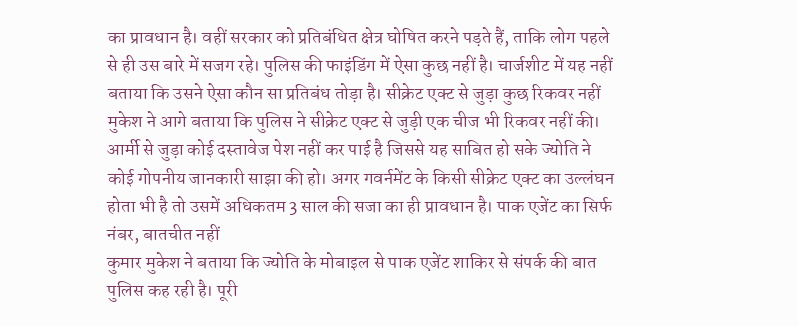का प्रावधान है। वहीं सरकार को प्रतिबंधित क्षेत्र घोषित करने पड़ते हैं, ताकि लोग पहले से ही उस बारे में सजग रहे। पुलिस की फाइंडिंग में ऐसा कुछ नहीं है। चार्जशीट में यह नहीं बताया कि उसने ऐसा कौन सा प्रतिबंध तोड़ा है। सीक्रेट एक्ट से जुड़ा कुछ रिकवर नहीं
मुकेश ने आगे बताया कि पुलिस ने सीक्रेट एक्ट से जुड़ी एक चीज भी रिकवर नहीं की। आर्मी से जुड़ा कोई दस्तावेज पेश नहीं कर पाई है जिससे यह साबित हो सके ज्योति ने कोई गोपनीय जानकारी साझा की हो। अगर गवर्नमेंट के किसी सीक्रेट एक्ट का उल्लंघन होता भी है तो उसमें अधिकतम 3 साल की सजा का ही प्रावधान है। पाक एजेंट का सिर्फ नंबर, बातचीत नहीं
कुमार मुकेश ने बताया कि ज्योति के मोबाइल से पाक एजेंट शाकिर से संपर्क की बात पुलिस कह रही है। पूरी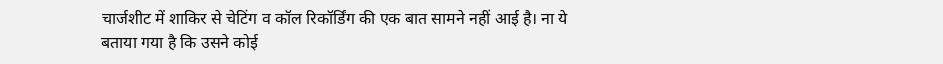चार्जशीट में शाकिर से चेटिंग व कॉल रिकॉर्डिंग की एक बात सामने नहीं आई है। ना ये बताया गया है कि उसने कोई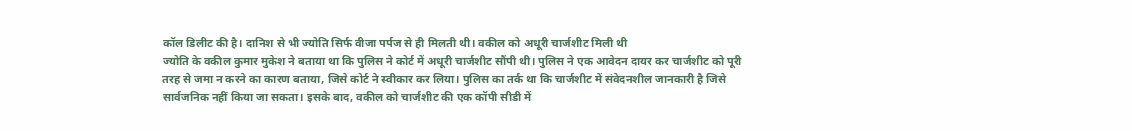कॉल डिलीट की है। दानिश से भी ज्योति सिर्फ वीजा पर्पज से ही मिलती थी। वकील को अधूरी चार्जशीट मिली थी
ज्योति के वकील कुमार मुकेश ने बताया था कि पुलिस ने कोर्ट में अधूरी चार्जशीट सौंपी थी। पुलिस ने एक आवेदन दायर कर चार्जशीट को पूरी तरह से जमा न करने का कारण बताया, जिसे कोर्ट ने स्वीकार कर लिया। पुलिस का तर्क था कि चार्जशीट में संवेदनशील जानकारी है जिसे सार्वजनिक नहीं किया जा सकता। इसके बाद, वकील को चार्जशीट की एक कॉपी सीडी में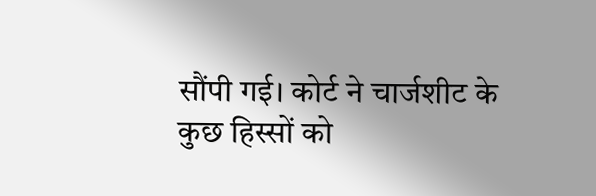सौंपी गई। कोर्ट ने चार्जशीट के कुछ हिस्सों को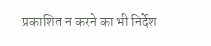प्रकाशित न करने का भी निर्देश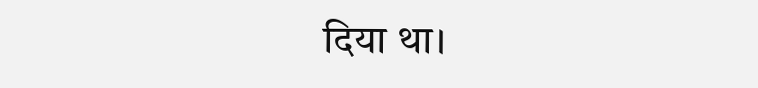दिया था।